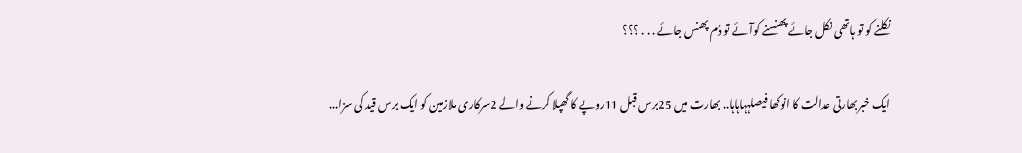نکلنے کو تو ہاتھی نکل جائے پھنسنے کوآئے تو دُم پھنس جائے . . . ؟؟؟

ایک خبربھارتی عدالت کا انوکھا فیصلہہاہاہا.. بھارت میں 25برس قبل 11روپے کا گھپلا کرنے والے 2سرکاری ملازمین کو ایک برس قید کی سزا...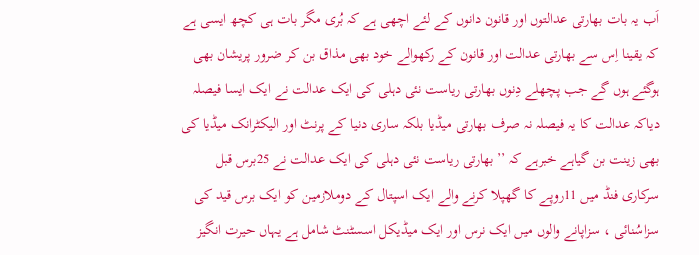اَب یہ بات بھارتی عدالتوں اور قانون دانوں کے لئے اچھی ہے کہ بُری مگر بات ہی کچھ ایسی ہے کہ یقینا اِس سے بھارتی عدالت اور قانون کے رکھوالے خود بھی مذاق بن کر ضرور پریشان بھی ہوگئے ہوں گے جب پچھلے دِنوں بھارتی ریاست نئی دہلی کی ایک عدالت نے ایک ایسا فیصلہ دیاکہ عدالت کا یہ فیصلہ نہ صرف بھارتی میڈیا بلکہ ساری دنیا کے پرنٹ اور الیکٹرانک میڈیا کی بھی زینت بن گیاہے خبرہے کہ ’’بھارتی ریاست نئی دہلی کی ایک عدالت نے 25برس قبل سرکاری فنڈ میں 11روپے کا گھپلا کرنے والے ایک اسپتال کے دوملازمین کو ایک برس قید کی سزاسُنائی ، سزاپانے والوں میں ایک نرس اور ایک میڈیکل اسسٹنٹ شامل ہے یہاں حیرت انگیز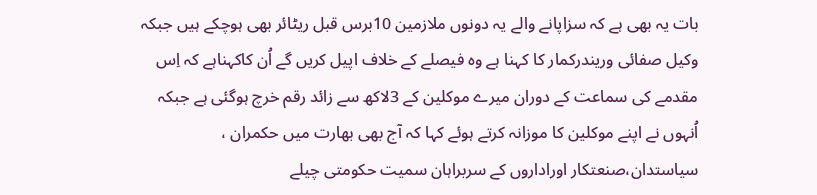بات یہ بھی ہے کہ سزاپانے والے یہ دونوں ملازمین 10برس قبل ریٹائر بھی ہوچکے ہیں جبکہ وکیل صفائی وریندرکمار کا کہنا ہے وہ فیصلے کے خلاف اپیل کریں گے اُن کاکہناہے کہ اِس مقدمے کی سماعت کے دوران میرے موکلین کے 3لاکھ سے زائد رقم خرچ ہوگئی ہے جبکہ اُنہوں نے اپنے موکلین کا موزانہ کرتے ہوئے کہا کہ آج بھی بھارت میں حکمران ، سیاستدان،صنعتکار اوراداروں کے سربراہان سمیت حکومتی چیلے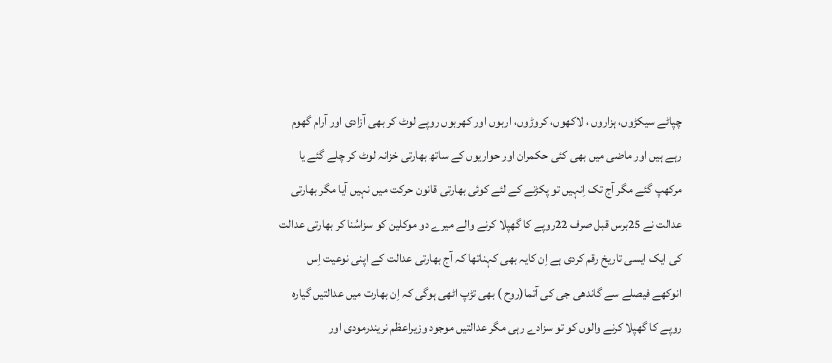چپاٹے سیکڑوں، ہزاروں ، لاکھوں، کروڑوں، اربوں اور کھربوں روپے لوٹ کر بھی آزادی اور آرام گھوم رہے ہیں اور ماضی میں بھی کئی حکمران اور حواریوں کے ساتھ بھارتی خزانہ لوٹ کر چلے گئے یا مرکھپ گئے مگر آج تک اِنہیں تو پکڑنے کے لئے کوئی بھارتی قانون حرکت میں نہیں آیا مگر بھارتی عدالت نے 25برس قبل صرف 22روپے کا گھپلا کرنے والے میرے دو موکلین کو سزاسُنا کر بھارتی عدالت کی ایک ایسی تاریخ رقم کردی ہے اِن کایہ بھی کہناتھا کہ آج بھارتی عدالت کے اپنی نوعیت اِس انوکھے فیصلے سے گاندھی جی کی آتما(روح ) بھی تڑپ اٹھی ہوگی کہ اِن بھارت میں عدالتیں گیارہ روپے کا گھپلا کرنے والوں کو تو سزادے رہی مگر عدالتیں موجود وزیراعظم نریندرمودی اور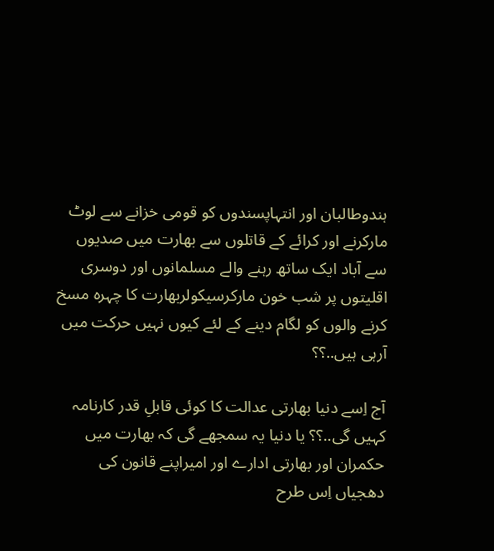ہندوطالبان اور انتہاپسندوں کو قومی خزانے سے لوٹ مارکرنے اور کرائے کے قاتلوں سے بھارت میں صدیوں سے آباد ایک ساتھ رہنے والے مسلمانوں اور دوسری اقلیتوں پر شب خون مارکرسیکولربھارت کا چہرہ مسخ کرنے والوں کو لگام دینے کے لئے کیوں نہیں حرکت میں آرہی ہیں..؟؟

آج اِسے دنیا بھارتی عدالت کا کوئی قابلِ قدر کارنامہ کہیں گی..؟؟ یا دنیا یہ سمجھے گی کہ بھارت میں حکمران اور بھارتی ادارے اور امیراپنے قانون کی دھجیاں اِس طرح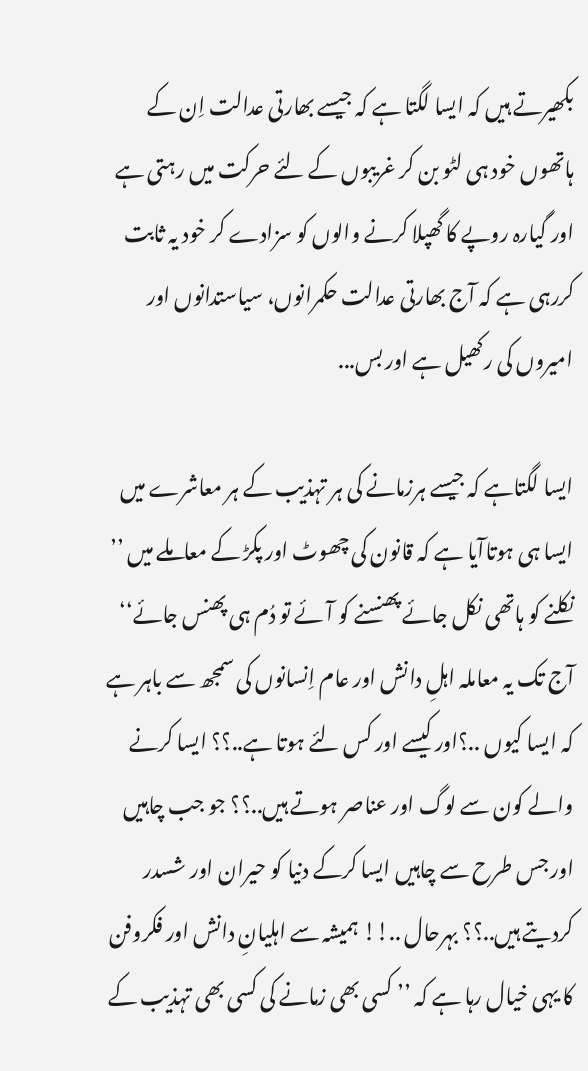بکھیرتے ہیں کہ ایسا لگتا ہے کہ جیسے بھارتی عدالت اِن کے ہاتھوں خود ہی لٹو بن کر غریبوں کے لئے حرکت میں رہتی ہے اور گیارہ روپے کا گھپلا کرنے والوں کو سزادے کر خود یہ ثابت کررہی ہے کہ آج بھارتی عدالت حکمرانوں، سیاستدانوں اور امیروں کی رکھیل ہے اور بس...

ایسا لگتاہے کہ جیسے ہرزمانے کی ہر تہذیب کے ہر معاشرے میں ایسا ہی ہوتاآیا ہے کہ قانون کی چھوٹ اور پکڑ کے معاملے میں ’’ نکلنے کو ہاتھی نکل جائے پھنسنے کو آئے تو دُم ہی پھنس جائے‘‘ آج تک یہ معاملہ اہلِ دانش اور عام اِنسانوں کی سمجھ سے باہر ہے کہ ایسا کیوں ..؟اور کیسے اور کس لئے ہوتا ہے..؟؟ ایسا کرنے والے کون سے لوگ اور عناصر ہوتے ہیں..؟؟ جو جب چاہیں اور جس طرح سے چاہیں ایسا کرکے دنیا کو حیران اور شسدر کردیتے ہیں..؟؟ بہرحال ..!! ہمیشہ سے اہلیانِ دانش اور فکروفن کا یہی خیال رہا ہے کہ ’’ کسی بھی زمانے کی کسی بھی تہذیب کے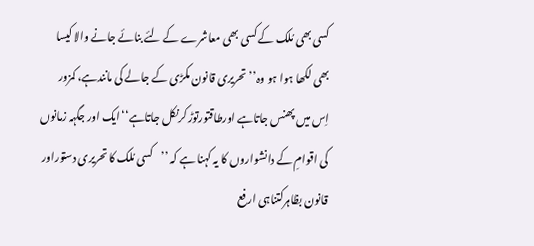کسی بھی مُلک کے کسی بھی معاشرے کے لئے بنائے جانے والا کیسا بھی لکھا ہوا ہو وہ’’ تحریری قانون مکڑی کے جالے کی مانندہے، کمزور اِس میں پھنس جاتاہے اورطاقتورتوڑ کرنکل جاتاہے‘‘ایک اور جگہہ زمانوں کی اقوامِ کے دانشواروں کا یہ کہنا ہے کہ ’’کسی مُلک کا تحریری دستوراور قانون بظاہرکتناہی ارفع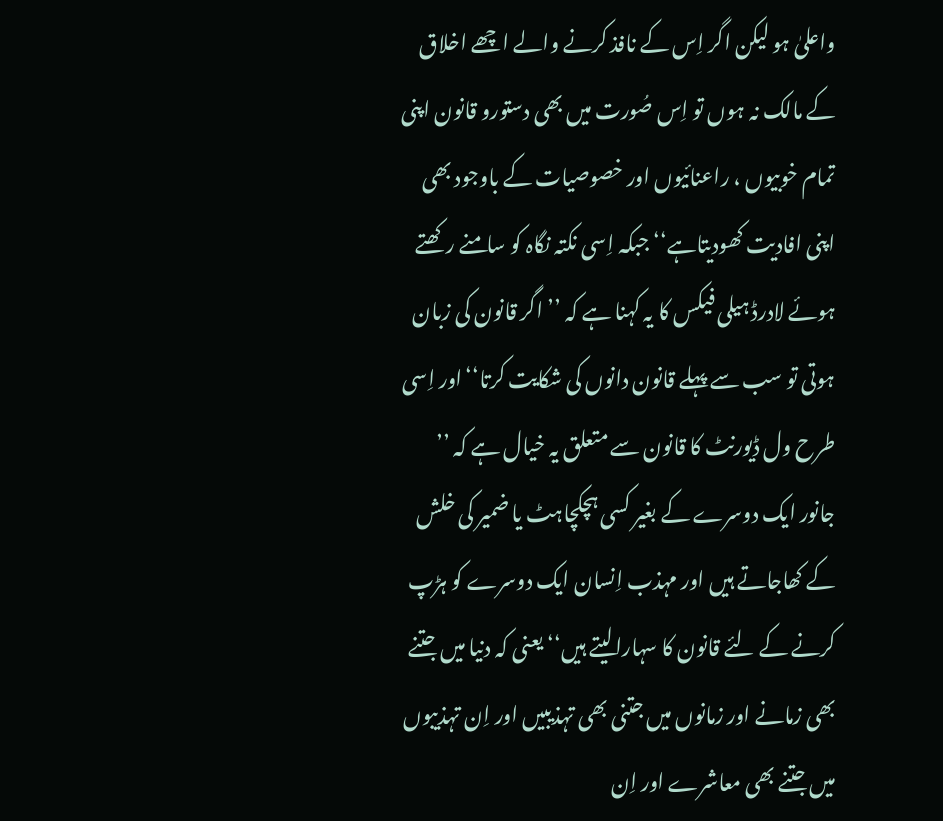واعلیٰ ہو لیکن اگر اِس کے نافذ کرنے والے اچھے اخلاق کے مالک نہ ہوں تو اِس صُورت میں بھی دستورو قانون اپنی تمام خوبیوں ، راعنائیوں اور خصوصیات کے باوجود بھی اپنی افادیت کھودیتاہے‘‘ جبکہ اِسی نکتہ نگاہ کو سامنے رکھتے ہوئے لادرڈ ہیلی فیکس کا یہ کہنا ہے کہ ’’ اگر قانون کی زبان ہوتی تو سب سے پہلے قانون دانوں کی شکایت کرتا‘‘اور اِسی طرح ول ڈیورنٹ کا قانون سے متعلق یہ خیال ہے کہ ’’ جانور ایک دوسرے کے بغیر کسی ہچکچاہٹ یا ضمیر کی خلش کے کھاجاتے ہیں اور مہذب اِنسان ایک دوسرے کو ہڑپ کرنے کے لئے قانون کا سہارالیتے ہیں‘‘ یعنی کہ دنیا میں جتنے بھی زمانے اور زمانوں میں جتنی بھی تہذیبیں اور اِن تہذیبوں میں جتنے بھی معاشرے اور اِن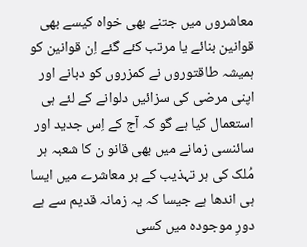معاشروں میں جتنے بھی خواہ کیسے بھی قوانین بنائے یا مرتب کئے گئے اِن قوانین کو ہمیشہ طاقتوروں نے کمزروں کو دبانے اور اپنی مرضی کی سزائیں دلوانے کے لئے ہی استعمال کیا ہے گو کہ آج کے اِس جدید اور سائنسی زمانے میں بھی قانو ن کا شعبہ ہر مُلک کی ہر تہذیب کے ہر معاشرے میں ایسا ہی اندھا ہے جیسا کہ یہ زمانہ قدیم سے ہے دورِ موجودہ میں کسی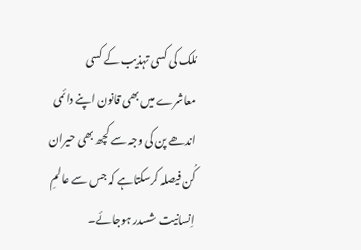مُلک کی کسی تہذیب کے کسی معاشرے میں بھی قانون اپنے دائمی اندھے پن کی وجہ سے کچھ بھی حیران کُن فیصلہ کرسکتاہے کہ جس سے عالمِ اِنسانیت شسدر ہوجائے۔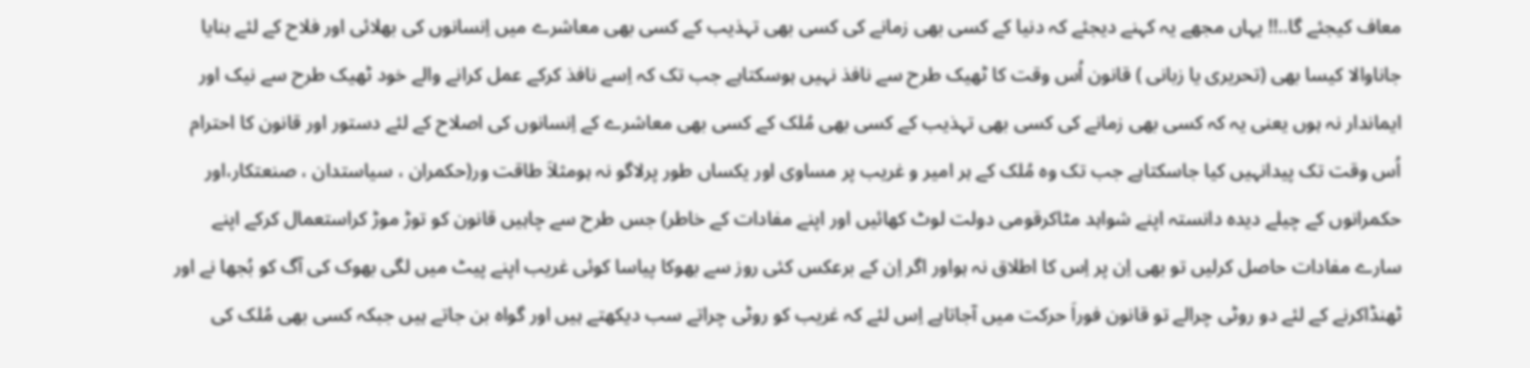معاف کیجئے گا..!! یہاں مجھے یہ کہنے دیجئے کہ دنیا کے کسی بھی زمانے کی کسی بھی تہذیب کے کسی بھی معاشرے میں اِنسانوں کی بھلائی اور فلاح کے لئے بنایا جاناوالا کیسا بھی (تحریری یا زبانی ) قانون اُس وقت کا ٹھیک طرح سے نافذ نہیں ہوسکتاہے جب تک کہ اِسے نافذ کرکے عمل کرانے والے خود ٹھیک طرح سے نیک اور ایماندار نہ ہوں یعنی یہ کہ کسی بھی زمانے کی کسی بھی تہذیب کے کسی بھی مُلک کے کسی بھی معاشرے کے اِنسانوں کی اصلاح کے لئے دستور اور قانون کا احترام اُس وقت تک پیدانہیں کیا جاسکتاہے جب تک وہ مُلک کے ہر امیر و غریب پر مساوی اور یکساں طور پرلاگو نہ ہومثلاَ طاقت ور(حکمران ، سیاستدان ، صنعتکار،اور حکمرانوں کے چیلے دیدہ دانستہ اپنے شواہد مٹاکرقومی دولت لوٹ کھائیں اور اپنے مفادات کے خاطر) جس طرح سے چاہیں قانون کو توڑ موڑ کراستعمال کرکے اپنے سارے مفادات حاصل کرلیں تو بھی اِن پر اِس کا اطلاق نہ ہواور اگر اِن کے برعکس کئی روز سے بھوکا پیاسا کوئی غریب اپنے پیٹ میں لگی بھوک کی آگ کو بُجھا نے اور ٹھنڈاکرنے کے لئے دو روٹی چرالے تو قانون فوراَ حرکت میں آجاتاہے اِس لئے کہ غریب کو روٹی چراتے سب دیکھتے ہیں اور گواہ بن جاتے ہیں جبکہ کسی بھی مُلک کی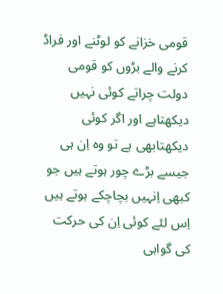قومی خزانے کو لوٹنے اور فراڈ کرنے والے بڑوں کو قومی دولت چراتے کوئی نہیں دیکھتاہے اور اگر کوئی دیکھتابھی ہے تو وہ اِن ہی جیسے بڑے چور ہوتے ہیں جو کبھی اِنہیں بچاچکے ہوتے ہیں اِس لئے کوئی اِن کی حرکت کی گواہی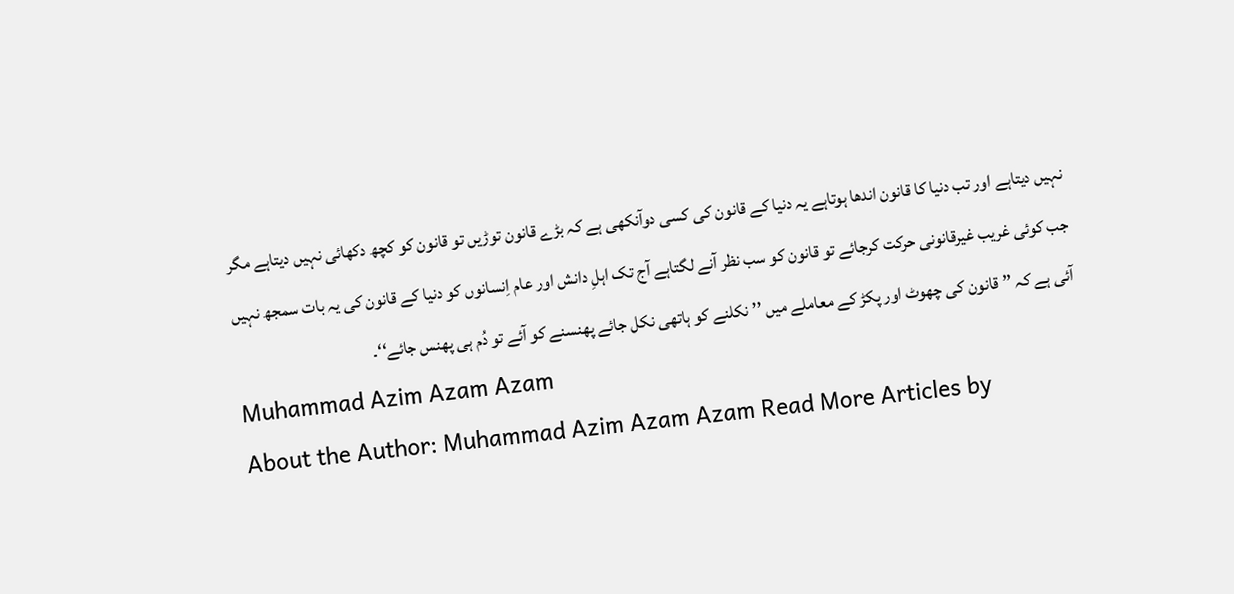نہیں دیتاہے اور تب دنیا کا قانون اندھا ہوتاہے یہ دنیا کے قانون کی کسی دوآنکھی ہے کہ بڑے قانون توڑیں تو قانون کو کچھ دکھائی نہیں دیتاہے مگر جب کوئی غریب غیرقانونی حرکت کرجائے تو قانون کو سب نظر آنے لگتاہے آج تک اہلِ دانش اور عام اِنسانوں کو دنیا کے قانون کی یہ بات سمجھ نہیں آئی ہے کہ ’’ قانون کی چھوٹ اور پکڑ کے معاملے میں ’’ نکلنے کو ہاتھی نکل جائے پھنسنے کو آئے تو دُم ہی پھنس جائے‘‘۔
Muhammad Azim Azam Azam
About the Author: Muhammad Azim Azam Azam Read More Articles by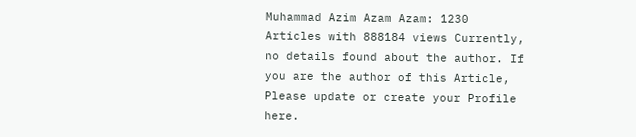Muhammad Azim Azam Azam: 1230 Articles with 888184 views Currently, no details found about the author. If you are the author of this Article, Please update or create your Profile here.